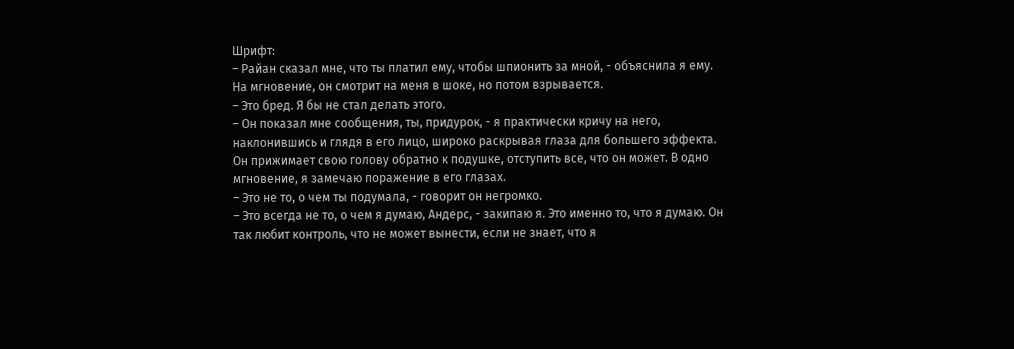Шрифт:
– Райан сказал мне, что ты платил ему, чтобы шпионить за мной, - объяснила я ему. На мгновение, он смотрит на меня в шоке, но потом взрывается.
– Это бред. Я бы не стал делать этого.
– Он показал мне сообщения, ты, придурок, - я практически кричу на него, наклонившись и глядя в его лицо, широко раскрывая глаза для большего эффекта. Он прижимает свою голову обратно к подушке, отступить все, что он может. В одно мгновение, я замечаю поражение в его глазах.
– Это не то, о чем ты подумала, - говорит он негромко.
– Это всегда не то, о чем я думаю, Андерс, - закипаю я. Это именно то, что я думаю. Он так любит контроль, что не может вынести, если не знает, что я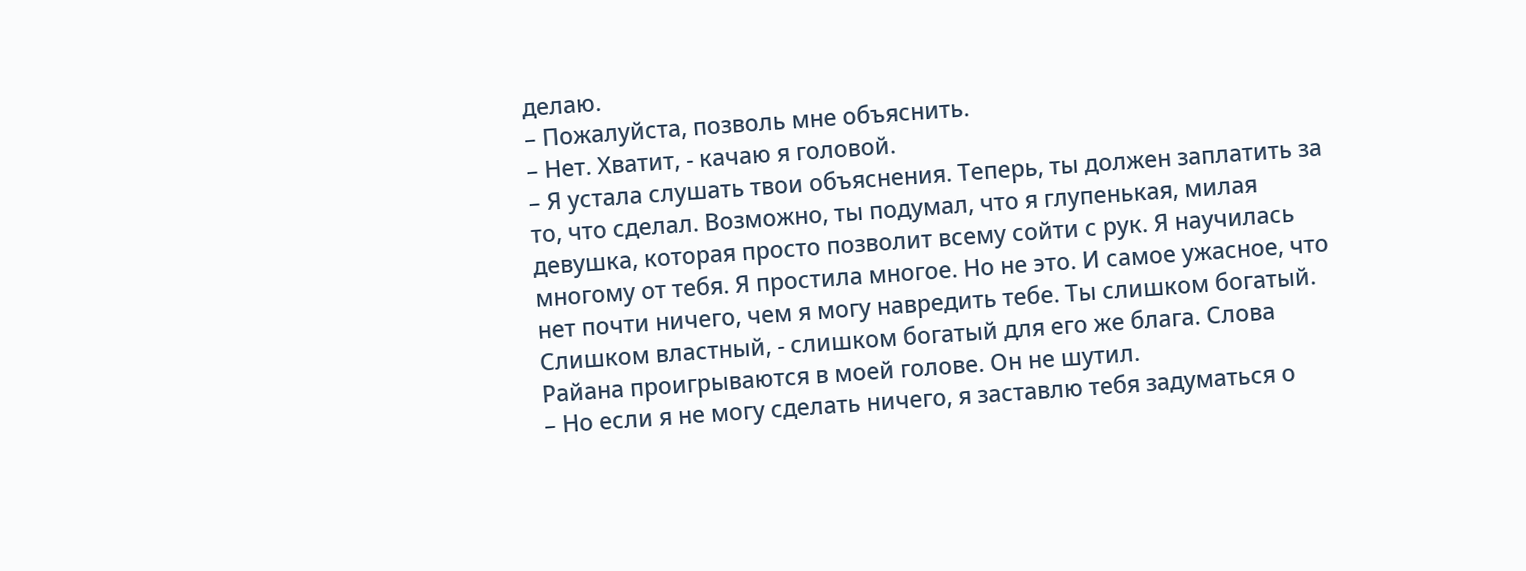делаю.
– Пожалуйста, позволь мне объяснить.
– Нет. Хватит, - качаю я головой.
– Я устала слушать твои объяснения. Теперь, ты должен заплатить за то, что сделал. Возможно, ты подумал, что я глупенькая, милая девушка, которая просто позволит всему сойти с рук. Я научилась многому от тебя. Я простила многое. Но не это. И самое ужасное, что нет почти ничего, чем я могу навредить тебе. Ты слишком богатый. Слишком властный, - слишком богатый для его же блага. Слова Райана проигрываются в моей голове. Он не шутил.
– Но если я не могу сделать ничего, я заставлю тебя задуматься о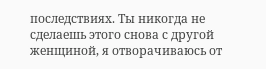последствиях. Ты никогда не сделаешь этого снова с другой женщиной, я отворачиваюсь от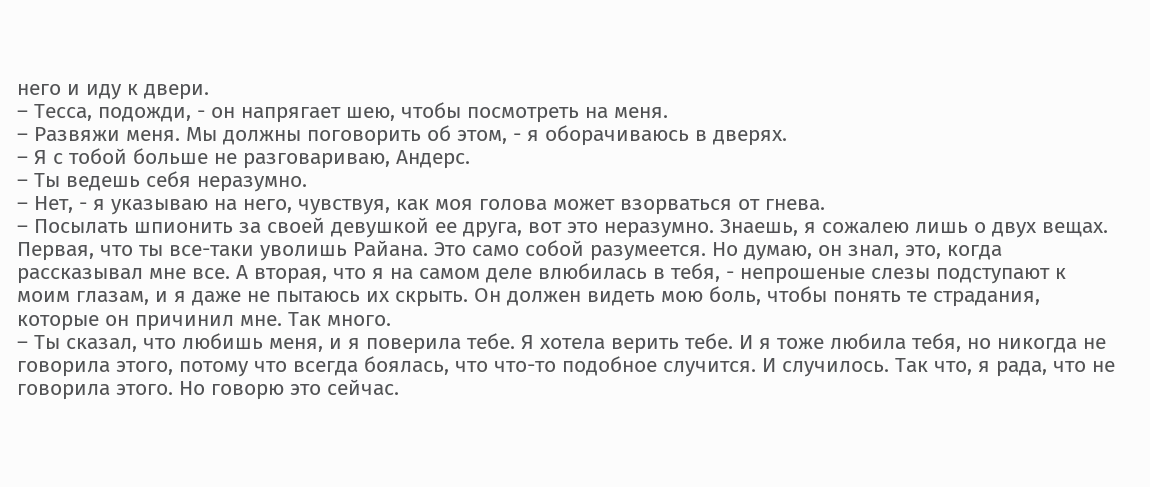него и иду к двери.
– Тесса, подожди, - он напрягает шею, чтобы посмотреть на меня.
– Развяжи меня. Мы должны поговорить об этом, - я оборачиваюсь в дверях.
– Я с тобой больше не разговариваю, Андерс.
– Ты ведешь себя неразумно.
– Нет, - я указываю на него, чувствуя, как моя голова может взорваться от гнева.
– Посылать шпионить за своей девушкой ее друга, вот это неразумно. Знаешь, я сожалею лишь о двух вещах. Первая, что ты все-таки уволишь Райана. Это само собой разумеется. Но думаю, он знал, это, когда рассказывал мне все. А вторая, что я на самом деле влюбилась в тебя, - непрошеные слезы подступают к моим глазам, и я даже не пытаюсь их скрыть. Он должен видеть мою боль, чтобы понять те страдания, которые он причинил мне. Так много.
– Ты сказал, что любишь меня, и я поверила тебе. Я хотела верить тебе. И я тоже любила тебя, но никогда не говорила этого, потому что всегда боялась, что что-то подобное случится. И случилось. Так что, я рада, что не говорила этого. Но говорю это сейчас.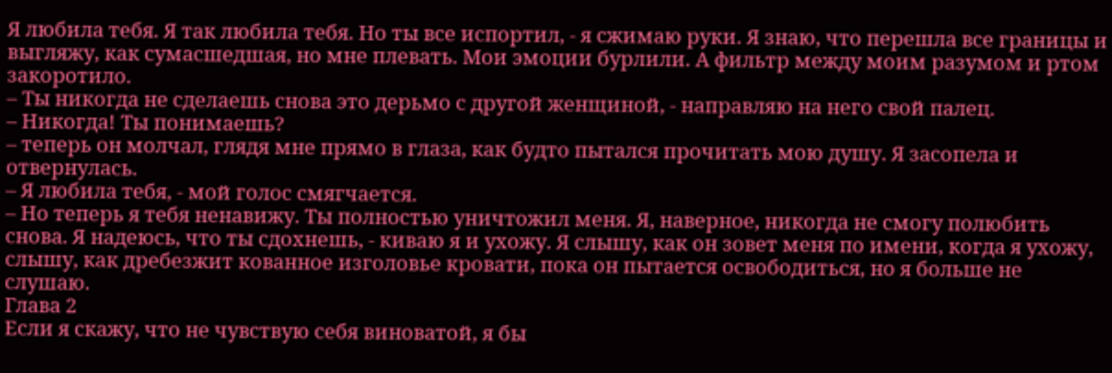Я любила тебя. Я так любила тебя. Но ты все испортил, - я сжимаю руки. Я знаю, что перешла все границы и выгляжу, как сумасшедшая, но мне плевать. Мои эмоции бурлили. А фильтр между моим разумом и ртом закоротило.
– Ты никогда не сделаешь снова это дерьмо с другой женщиной, - направляю на него свой палец.
– Никогда! Ты понимаешь?
– теперь он молчал, глядя мне прямо в глаза, как будто пытался прочитать мою душу. Я засопела и отвернулась.
– Я любила тебя, - мой голос смягчается.
– Но теперь я тебя ненавижу. Ты полностью уничтожил меня. Я, наверное, никогда не смогу полюбить снова. Я надеюсь, что ты сдохнешь, - киваю я и ухожу. Я слышу, как он зовет меня по имени, когда я ухожу, слышу, как дребезжит кованное изголовье кровати, пока он пытается освободиться, но я больше не слушаю.
Глава 2
Если я скажу, что не чувствую себя виноватой, я бы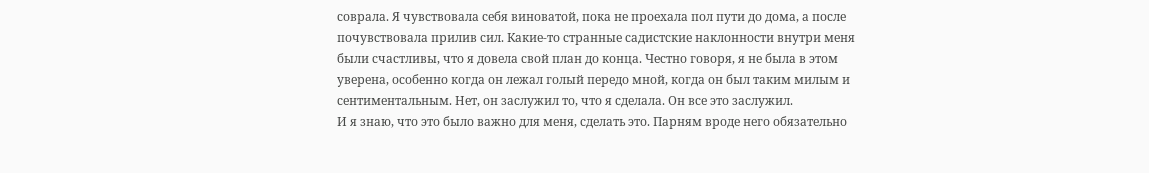соврала. Я чувствовала себя виноватой, пока не проехала пол пути до дома, а после почувствовала прилив сил. Какие-то странные садистские наклонности внутри меня были счастливы, что я довела свой план до конца. Честно говоря, я не была в этом уверена, особенно когда он лежал голый передо мной, когда он был таким милым и сентиментальным. Нет, он заслужил то, что я сделала. Он все это заслужил.
И я знаю, что это было важно для меня, сделать это. Парням вроде него обязательно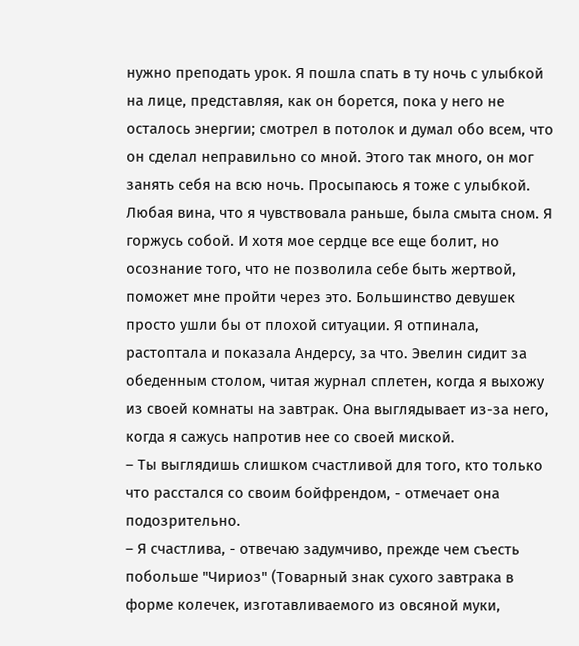нужно преподать урок. Я пошла спать в ту ночь с улыбкой на лице, представляя, как он борется, пока у него не осталось энергии; смотрел в потолок и думал обо всем, что он сделал неправильно со мной. Этого так много, он мог занять себя на всю ночь. Просыпаюсь я тоже с улыбкой. Любая вина, что я чувствовала раньше, была смыта сном. Я горжусь собой. И хотя мое сердце все еще болит, но осознание того, что не позволила себе быть жертвой, поможет мне пройти через это. Большинство девушек просто ушли бы от плохой ситуации. Я отпинала, растоптала и показала Андерсу, за что. Эвелин сидит за обеденным столом, читая журнал сплетен, когда я выхожу из своей комнаты на завтрак. Она выглядывает из-за него, когда я сажусь напротив нее со своей миской.
– Ты выглядишь слишком счастливой для того, кто только что расстался со своим бойфрендом, - отмечает она подозрительно.
– Я счастлива, - отвечаю задумчиво, прежде чем съесть побольше "Чириоз" (Товарный знак сухого завтрака в форме колечек, изготавливаемого из овсяной муки,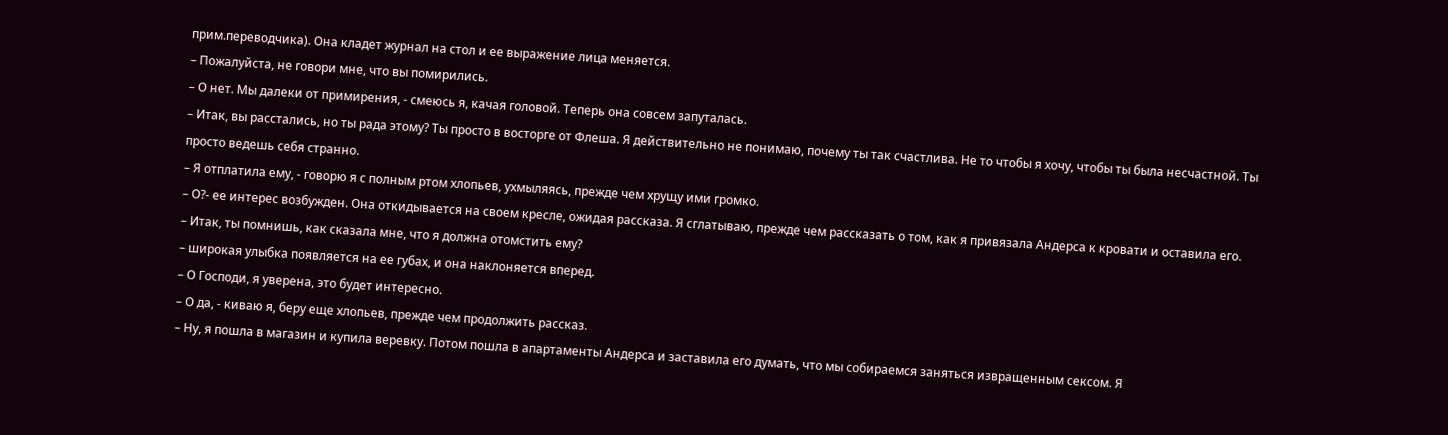прим.переводчика). Она кладет журнал на стол и ее выражение лица меняется.
– Пожалуйста, не говори мне, что вы помирились.
– О нет. Мы далеки от примирения, - смеюсь я, качая головой. Теперь она совсем запуталась.
– Итак, вы расстались, но ты рада этому? Ты просто в восторге от Флеша. Я действительно не понимаю, почему ты так счастлива. Не то чтобы я хочу, чтобы ты была несчастной. Ты просто ведешь себя странно.
– Я отплатила ему, - говорю я с полным ртом хлопьев, ухмыляясь, прежде чем хрущу ими громко.
– О?- ее интерес возбужден. Она откидывается на своем кресле, ожидая рассказа. Я сглатываю, прежде чем рассказать о том, как я привязала Андерса к кровати и оставила его.
– Итак, ты помнишь, как сказала мне, что я должна отомстить ему?
– широкая улыбка появляется на ее губах, и она наклоняется вперед.
– О Господи, я уверена, это будет интересно.
– О да, - киваю я, беру еще хлопьев, прежде чем продолжить рассказ.
– Ну, я пошла в магазин и купила веревку. Потом пошла в апартаменты Андерса и заставила его думать, что мы собираемся заняться извращенным сексом. Я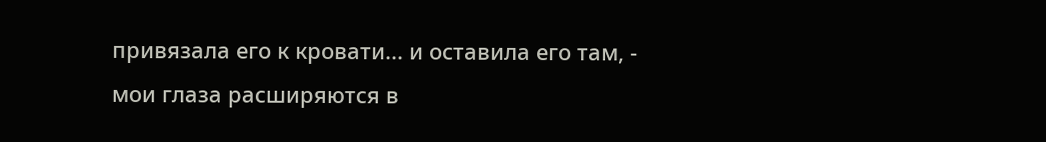привязала его к кровати... и оставила его там, - мои глаза расширяются в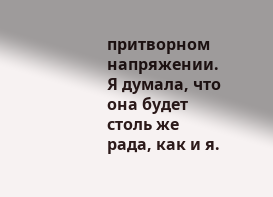притворном напряжении. Я думала, что она будет столь же рада, как и я.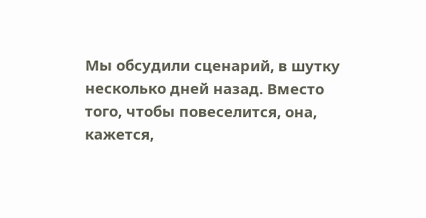Мы обсудили сценарий, в шутку несколько дней назад. Вместо того, чтобы повеселится, она, кажется,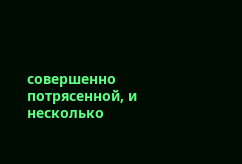совершенно потрясенной, и несколько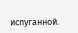испуганной.